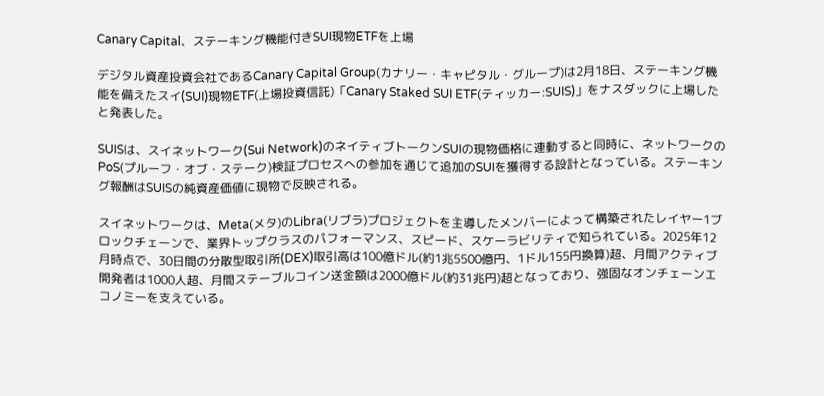Canary Capital、ステーキング機能付きSUI現物ETFを上場

デジタル資産投資会社であるCanary Capital Group(カナリー・キャピタル・グループ)は2月18日、ステーキング機能を備えたスイ(SUI)現物ETF(上場投資信託)「Canary Staked SUI ETF(ティッカー:SUIS)」をナスダックに上場したと発表した。

SUISは、スイネットワーク(Sui Network)のネイティブトークンSUIの現物価格に連動すると同時に、ネットワークのPoS(プルーフ・オブ・ステーク)検証プロセスへの参加を通じて追加のSUIを獲得する設計となっている。ステーキング報酬はSUISの純資産価値に現物で反映される。

スイネットワークは、Meta(メタ)のLibra(リブラ)プロジェクトを主導したメンバーによって構築されたレイヤー1ブロックチェーンで、業界トップクラスのパフォーマンス、スピード、スケーラビリティで知られている。2025年12月時点で、30日間の分散型取引所(DEX)取引高は100億ドル(約1兆5500億円、1ドル155円換算)超、月間アクティブ開発者は1000人超、月間ステーブルコイン送金額は2000億ドル(約31兆円)超となっており、強固なオンチェーンエコノミーを支えている。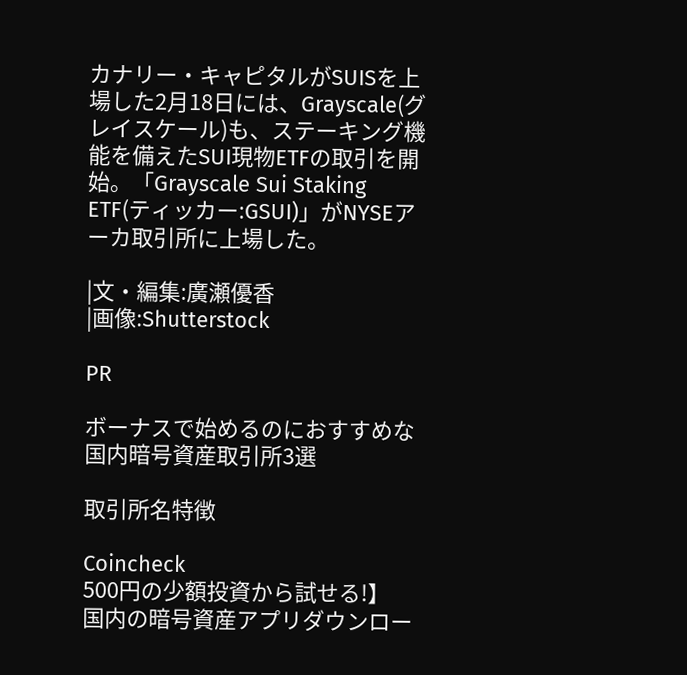カナリー・キャピタルがSUISを上場した2月18日には、Grayscale(グレイスケール)も、ステーキング機能を備えたSUI現物ETFの取引を開始。「Grayscale Sui Staking ETF(ティッカー:GSUI)」がNYSEアーカ取引所に上場した。

|文・編集:廣瀬優香
|画像:Shutterstock

PR

ボーナスで始めるのにおすすめな国内暗号資産取引所3選

取引所名特徴

Coincheck
500円の少額投資から試せる!】
国内の暗号資産アプリダウンロー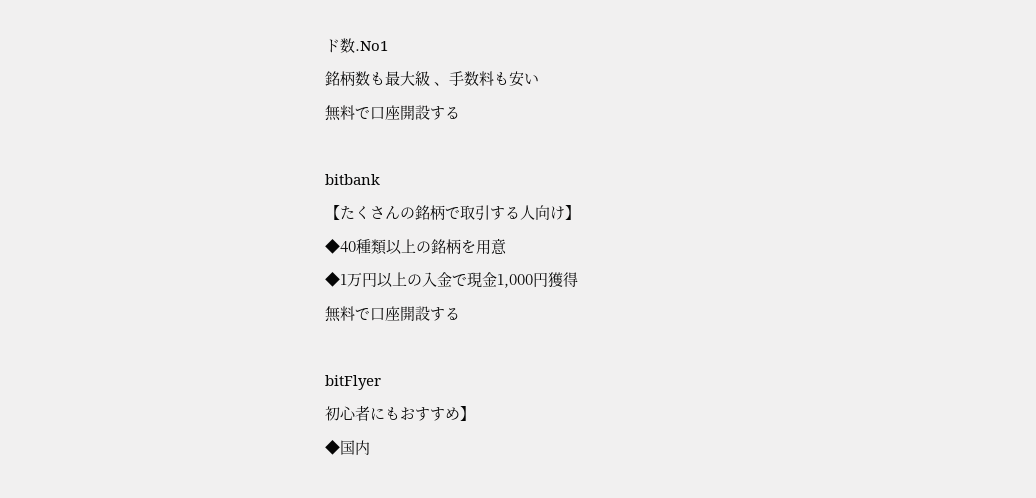ド数.No1
銘柄数も最大級 、手数料も安い
無料で口座開設する

bitbank
【たくさんの銘柄で取引する人向け】
◆40種類以上の銘柄を用意
◆1万円以上の入金で現金1,000円獲得
無料で口座開設する

bitFlyer
初心者にもおすすめ】
◆国内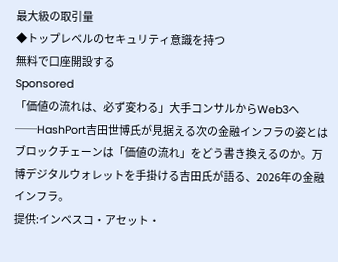最大級の取引量
◆トップレベルのセキュリティ意識を持つ
無料で口座開設する
Sponsored
「価値の流れは、必ず変わる」大手コンサルからWeb3へ──HashPort吉田世博氏が見据える次の金融インフラの姿とは
ブロックチェーンは「価値の流れ」をどう書き換えるのか。万博デジタルウォレットを手掛ける吉田氏が語る、2026年の金融インフラ。
提供:インベスコ・アセット・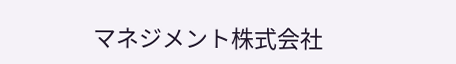マネジメント株式会社